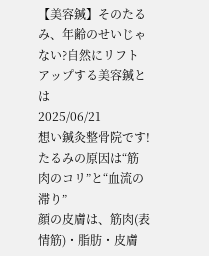【美容鍼】そのたるみ、年齢のせいじゃない?自然にリフトアップする美容鍼とは
2025/06/21
想い鍼灸整骨院です!
たるみの原因は“筋肉のコリ”と“血流の滞り”
顔の皮膚は、筋肉(表情筋)・脂肪・皮膚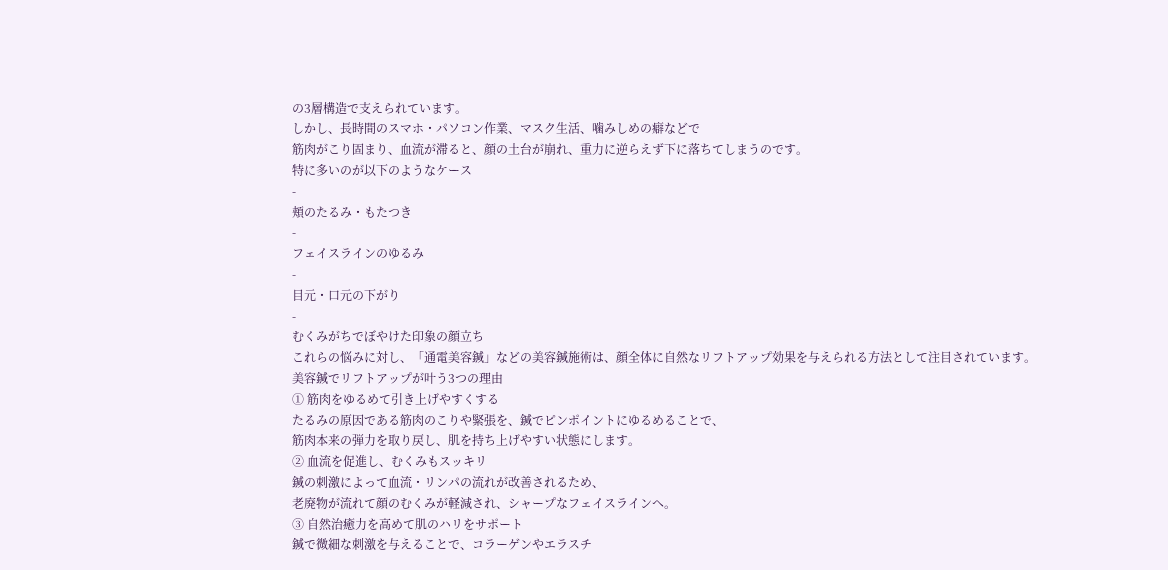の3層構造で支えられています。
しかし、長時間のスマホ・パソコン作業、マスク生活、噛みしめの癖などで
筋肉がこり固まり、血流が滞ると、顔の土台が崩れ、重力に逆らえず下に落ちてしまうのです。
特に多いのが以下のようなケース
-
頬のたるみ・もたつき
-
フェイスラインのゆるみ
-
目元・口元の下がり
-
むくみがちでぼやけた印象の顔立ち
これらの悩みに対し、「通電美容鍼」などの美容鍼施術は、顔全体に自然なリフトアップ効果を与えられる方法として注目されています。
美容鍼でリフトアップが叶う3つの理由
① 筋肉をゆるめて引き上げやすくする
たるみの原因である筋肉のこりや緊張を、鍼でピンポイントにゆるめることで、
筋肉本来の弾力を取り戻し、肌を持ち上げやすい状態にします。
② 血流を促進し、むくみもスッキリ
鍼の刺激によって血流・リンパの流れが改善されるため、
老廃物が流れて顔のむくみが軽減され、シャープなフェイスラインへ。
③ 自然治癒力を高めて肌のハリをサポート
鍼で微細な刺激を与えることで、コラーゲンやエラスチ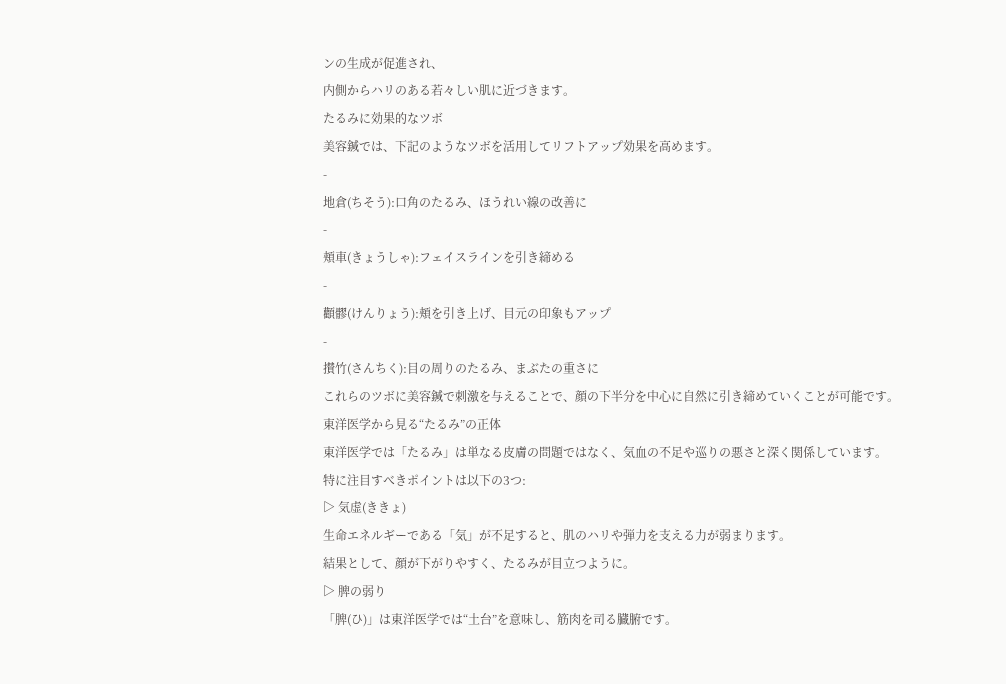ンの生成が促進され、
内側からハリのある若々しい肌に近づきます。
たるみに効果的なツボ
美容鍼では、下記のようなツボを活用してリフトアップ効果を高めます。
-
地倉(ちそう):口角のたるみ、ほうれい線の改善に
-
頬車(きょうしゃ):フェイスラインを引き締める
-
顴髎(けんりょう):頬を引き上げ、目元の印象もアップ
-
攅竹(さんちく):目の周りのたるみ、まぶたの重さに
これらのツボに美容鍼で刺激を与えることで、顔の下半分を中心に自然に引き締めていくことが可能です。
東洋医学から見る“たるみ”の正体
東洋医学では「たるみ」は単なる皮膚の問題ではなく、気血の不足や巡りの悪さと深く関係しています。
特に注目すべきポイントは以下の3つ:
▷ 気虚(ききょ)
生命エネルギーである「気」が不足すると、肌のハリや弾力を支える力が弱まります。
結果として、顔が下がりやすく、たるみが目立つように。
▷ 脾の弱り
「脾(ひ)」は東洋医学では“土台”を意味し、筋肉を司る臓腑です。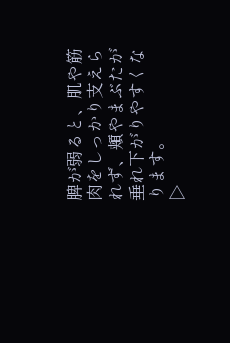脾が弱ると、肌や筋肉をしっかり支えられず、頬やまぶたが垂れ下がりやすくなります。
▷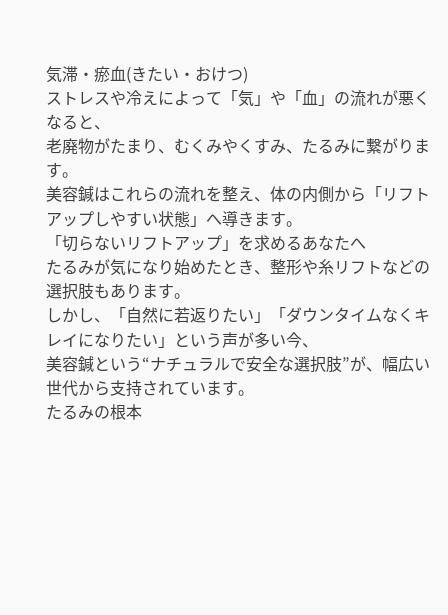気滞・瘀血(きたい・おけつ)
ストレスや冷えによって「気」や「血」の流れが悪くなると、
老廃物がたまり、むくみやくすみ、たるみに繋がります。
美容鍼はこれらの流れを整え、体の内側から「リフトアップしやすい状態」へ導きます。
「切らないリフトアップ」を求めるあなたへ
たるみが気になり始めたとき、整形や糸リフトなどの選択肢もあります。
しかし、「自然に若返りたい」「ダウンタイムなくキレイになりたい」という声が多い今、
美容鍼という“ナチュラルで安全な選択肢”が、幅広い世代から支持されています。
たるみの根本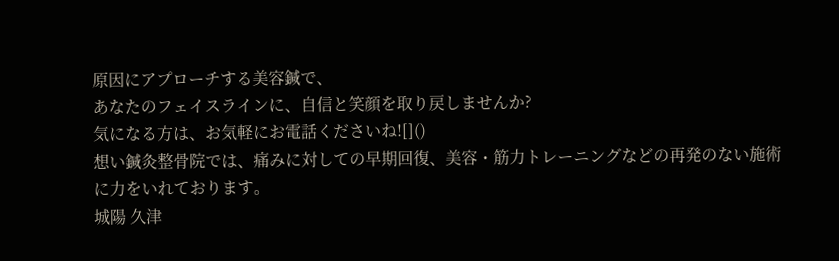原因にアプローチする美容鍼で、
あなたのフェイスラインに、自信と笑顔を取り戻しませんか?
気になる方は、お気軽にお電話くださいね![]()
想い鍼灸整骨院では、痛みに対しての早期回復、美容・筋力トレーニングなどの再発のない施術に力をいれております。
城陽 久津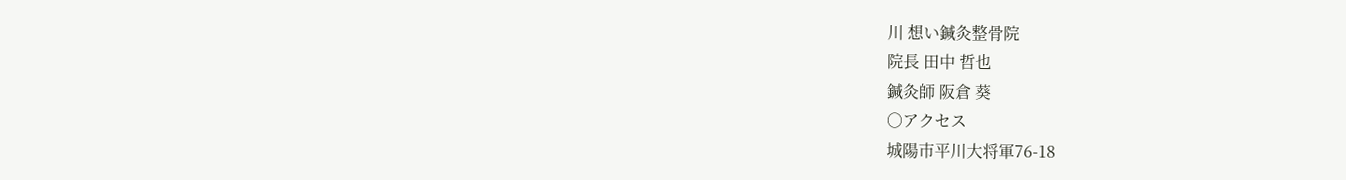川 想い鍼灸整骨院
院長 田中 哲也
鍼灸師 阪倉 葵
○アクセス
城陽市平川大将軍76-18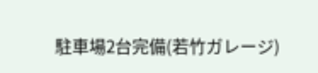駐車場2台完備(若竹ガレージ)